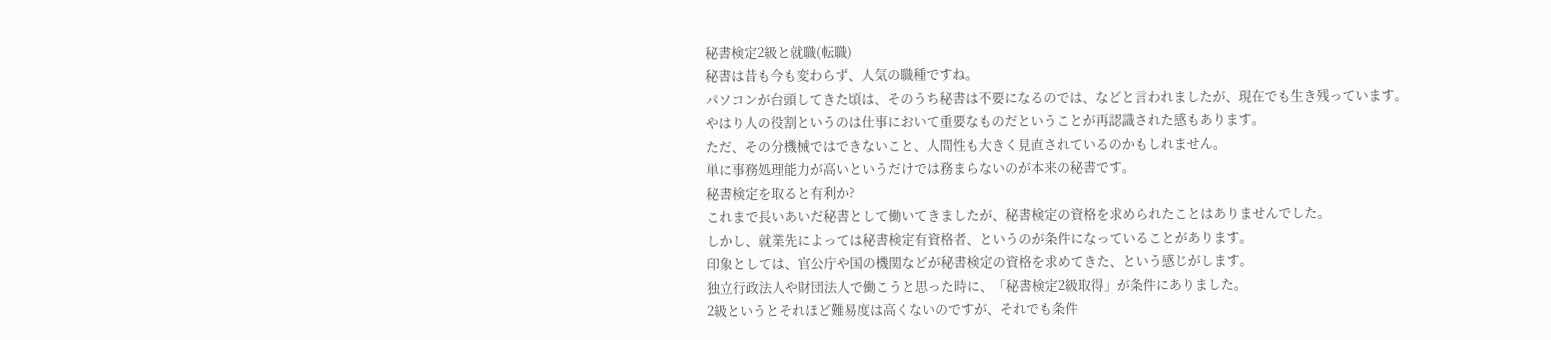秘書検定2級と就職(転職)
秘書は昔も今も変わらず、人気の職種ですね。
パソコンが台頭してきた頃は、そのうち秘書は不要になるのでは、などと言われましたが、現在でも生き残っています。
やはり人の役割というのは仕事において重要なものだということが再認識された感もあります。
ただ、その分機械ではできないこと、人間性も大きく見直されているのかもしれません。
単に事務処理能力が高いというだけでは務まらないのが本来の秘書です。
秘書検定を取ると有利か?
これまで長いあいだ秘書として働いてきましたが、秘書検定の資格を求められたことはありませんでした。
しかし、就業先によっては秘書検定有資格者、というのが条件になっていることがあります。
印象としては、官公庁や国の機関などが秘書検定の資格を求めてきた、という感じがします。
独立行政法人や財団法人で働こうと思った時に、「秘書検定2級取得」が条件にありました。
2級というとそれほど難易度は高くないのですが、それでも条件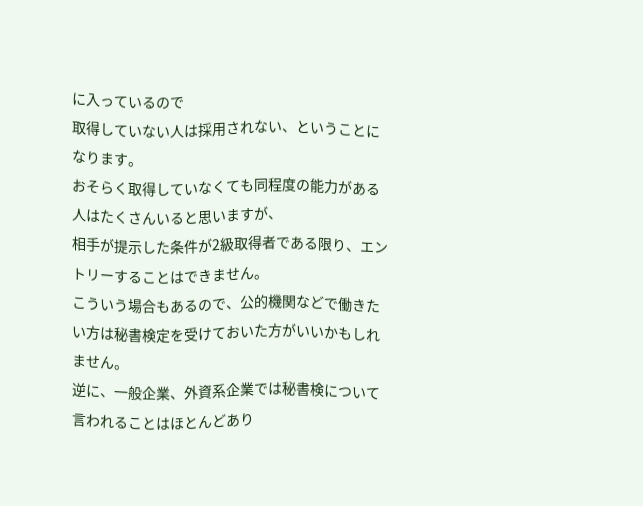に入っているので
取得していない人は採用されない、ということになります。
おそらく取得していなくても同程度の能力がある人はたくさんいると思いますが、
相手が提示した条件が2級取得者である限り、エントリーすることはできません。
こういう場合もあるので、公的機関などで働きたい方は秘書検定を受けておいた方がいいかもしれません。
逆に、一般企業、外資系企業では秘書検について言われることはほとんどあり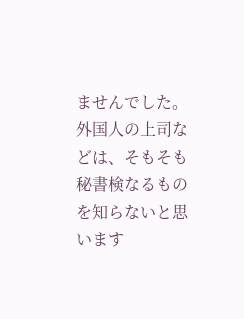ませんでした。
外国人の上司などは、そもそも秘書検なるものを知らないと思います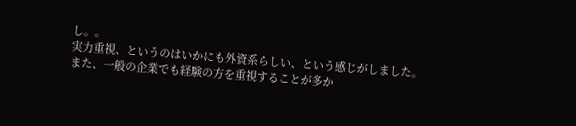し。。
実力重視、というのはいかにも外資系らしい、という感じがしました。
また、一般の企業でも経験の方を重視することが多か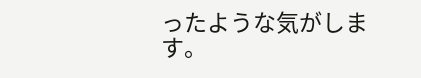ったような気がします。